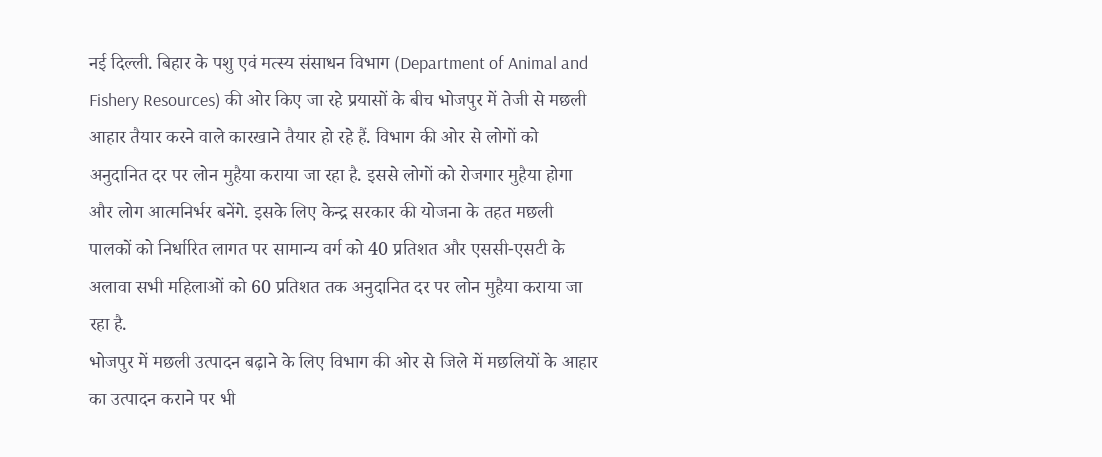नई दिल्ली. बिहार के पशु एवं मत्स्य संसाधन विभाग (Department of Animal and Fishery Resources) की ओर किए जा रहे प्रयासों के बीच भोजपुर में तेजी से मछली आहार तैयार करने वाले कारखाने तैयार हो रहे हैं. विभाग की ओर से लोगों को अनुदानित दर पर लोन मुहैया कराया जा रहा है. इससे लोगों को रोजगार मुहैया होगा और लोग आत्मनिर्भर बनेंगे. इसके लिए केन्द्र सरकार की योजना के तहत मछली पालकों को निर्धारित लागत पर सामान्य वर्ग को 40 प्रतिशत और एससी-एसटी के अलावा सभी महिलाओं को 60 प्रतिशत तक अनुदानित दर पर लोन मुहैया कराया जा रहा है.
भोजपुर में मछली उत्पादन बढ़ाने के लिए विभाग की ओर से जिले में मछलियों के आहार का उत्पादन कराने पर भी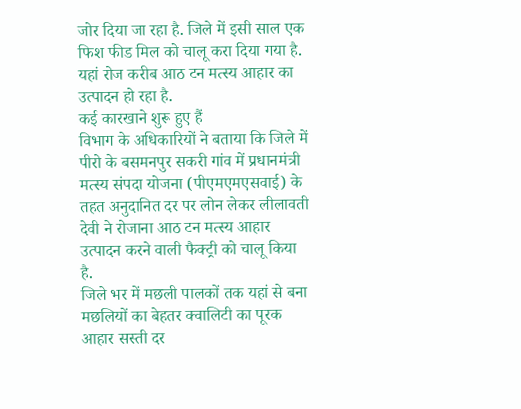जोर दिया जा रहा है. जिले में इसी साल एक फिश फीड मिल को चालू करा दिया गया है. यहां रोज करीब आठ टन मत्स्य आहार का उत्पादन हो रहा है.
कई कारखाने शुरू हुए हैं
विभाग के अधिकारियों ने बताया कि जिले में पीरो के बसमनपुर सकरी गांव में प्रधानमंत्री मत्स्य संपदा योजना (पीएमएमएसवाई) के तहत अनुदानित दर पर लोन लेकर लीलावती देवी ने रोजाना आठ टन मत्स्य आहार उत्पादन करने वाली फैक्ट्री को चालू किया है.
जिले भर में मछली पालकों तक यहां से बना मछलियों का बेहतर क्वालिटी का पूरक आहार सस्ती दर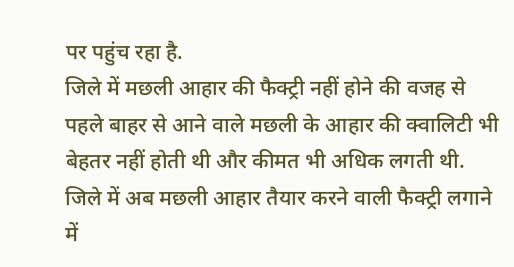पर पहुंच रहा है.
जिले में मछली आहार की फैक्ट्री नहीं होने की वजह से पहले बाहर से आने वाले मछली के आहार की क्वालिटी भी बेहतर नहीं होती थी और कीमत भी अधिक लगती थी.
जिले में अब मछली आहार तैयार करने वाली फैक्ट्री लगाने में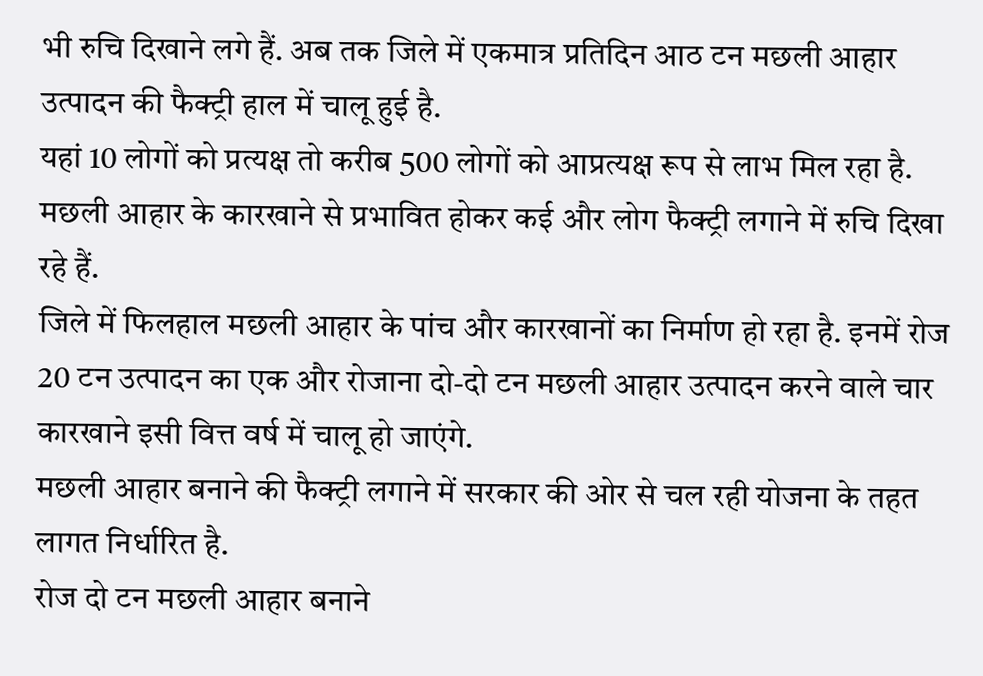भी रुचि दिखाने लगे हैं. अब तक जिले में एकमात्र प्रतिदिन आठ टन मछली आहार उत्पादन की फैक्ट्री हाल में चालू हुई है.
यहां 10 लोगों को प्रत्यक्ष तो करीब 500 लोगों को आप्रत्यक्ष रूप से लाभ मिल रहा है. मछली आहार के कारखाने से प्रभावित होकर कई और लोग फैक्ट्री लगाने में रुचि दिखा रहे हैं.
जिले में फिलहाल मछली आहार के पांच और कारखानों का निर्माण हो रहा है. इनमें रोज 20 टन उत्पादन का एक और रोजाना दो-दो टन मछली आहार उत्पादन करने वाले चार कारखाने इसी वित्त वर्ष में चालू हो जाएंगे.
मछली आहार बनाने की फैक्ट्री लगाने में सरकार की ओर से चल रही योजना के तहत लागत निर्धारित है.
रोज दो टन मछली आहार बनाने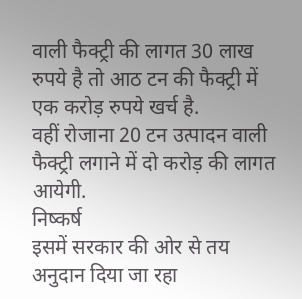वाली फैक्ट्री की लागत 30 लाख रुपये है तो आठ टन की फैक्ट्री में एक करोड़ रुपये खर्च है.
वहीं रोजाना 20 टन उत्पादन वाली फैक्ट्री लगाने में दो करोड़ की लागत आयेगी.
निष्कर्ष
इसमें सरकार की ओर से तय अनुदान दिया जा रहा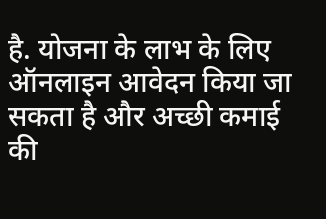है. योजना के लाभ के लिए ऑनलाइन आवेदन किया जा सकता है और अच्छी कमाई की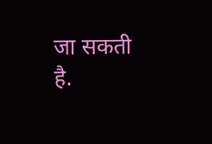जा सकती है.